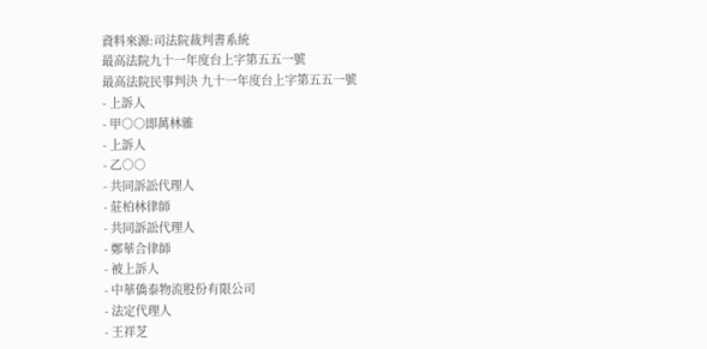資料來源:司法院裁判書系統
最高法院九十一年度台上字第五五一號
最高法院民事判決 九十一年度台上字第五五一號
- 上訴人
- 甲○○即萬林雜
- 上訴人
- 乙○○
- 共同訴訟代理人
- 莊柏林律師
- 共同訴訟代理人
- 鄭華合律師
- 被上訴人
- 中華僑泰物流股份有限公司
- 法定代理人
- 王祥芝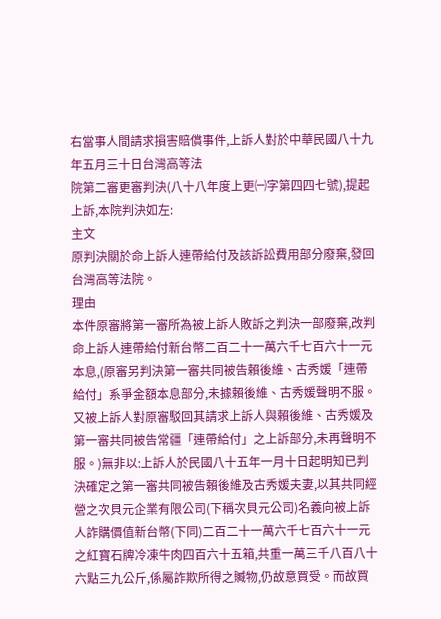右當事人間請求損害賠償事件,上訴人對於中華民國八十九年五月三十日台灣高等法
院第二審更審判決(八十八年度上更㈠字第四四七號),提起上訴,本院判決如左:
主文
原判決關於命上訴人連帶給付及該訴訟費用部分廢棄,發回台灣高等法院。
理由
本件原審將第一審所為被上訴人敗訴之判決一部廢棄,改判命上訴人連帶給付新台幣二百二十一萬六千七百六十一元本息,(原審另判決第一審共同被告賴後維、古秀媛「連帶給付」系爭金額本息部分,未據賴後維、古秀媛聲明不服。又被上訴人對原審駁回其請求上訴人與賴後維、古秀媛及第一審共同被告常疆「連帶給付」之上訴部分,未再聲明不服。)無非以:上訴人於民國八十五年一月十日起明知已判決確定之第一審共同被告賴後維及古秀媛夫妻,以其共同經營之次貝元企業有限公司(下稱次貝元公司)名義向被上訴人詐購價值新台幣(下同)二百二十一萬六千七百六十一元之紅寶石牌冷凍牛肉四百六十五箱,共重一萬三千八百八十六點三九公斤,係屬詐欺所得之贓物,仍故意買受。而故買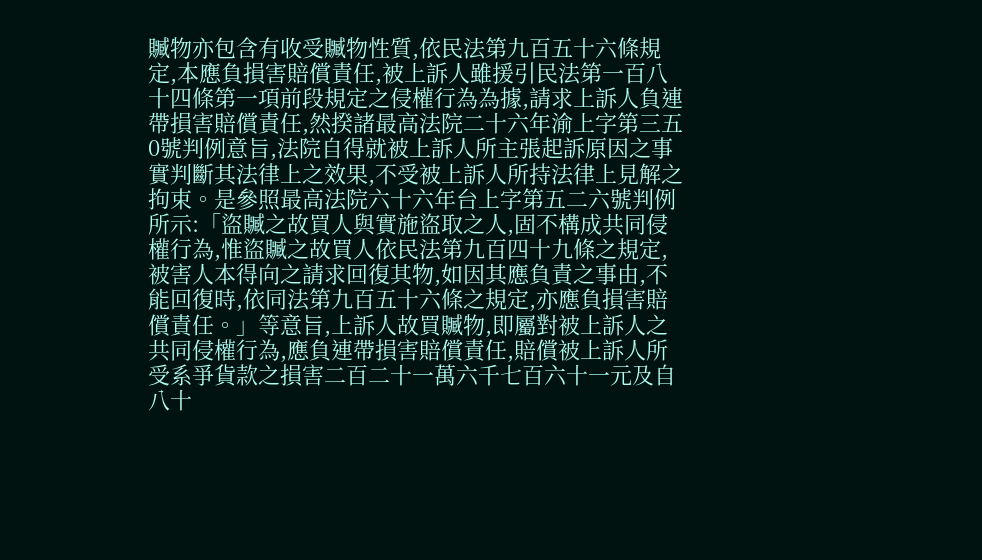贓物亦包含有收受贓物性質,依民法第九百五十六條規定,本應負損害賠償責任,被上訴人雖援引民法第一百八十四條第一項前段規定之侵權行為為據,請求上訴人負連帶損害賠償責任,然揆諸最高法院二十六年渝上字第三五0號判例意旨,法院自得就被上訴人所主張起訴原因之事實判斷其法律上之效果,不受被上訴人所持法律上見解之拘束。是參照最高法院六十六年台上字第五二六號判例所示:「盜贓之故買人與實施盜取之人,固不構成共同侵權行為,惟盜贓之故買人依民法第九百四十九條之規定,被害人本得向之請求回復其物,如因其應負責之事由,不能回復時,依同法第九百五十六條之規定,亦應負損害賠償責任。」等意旨,上訴人故買贓物,即屬對被上訴人之共同侵權行為,應負連帶損害賠償責任,賠償被上訴人所受系爭貨款之損害二百二十一萬六千七百六十一元及自八十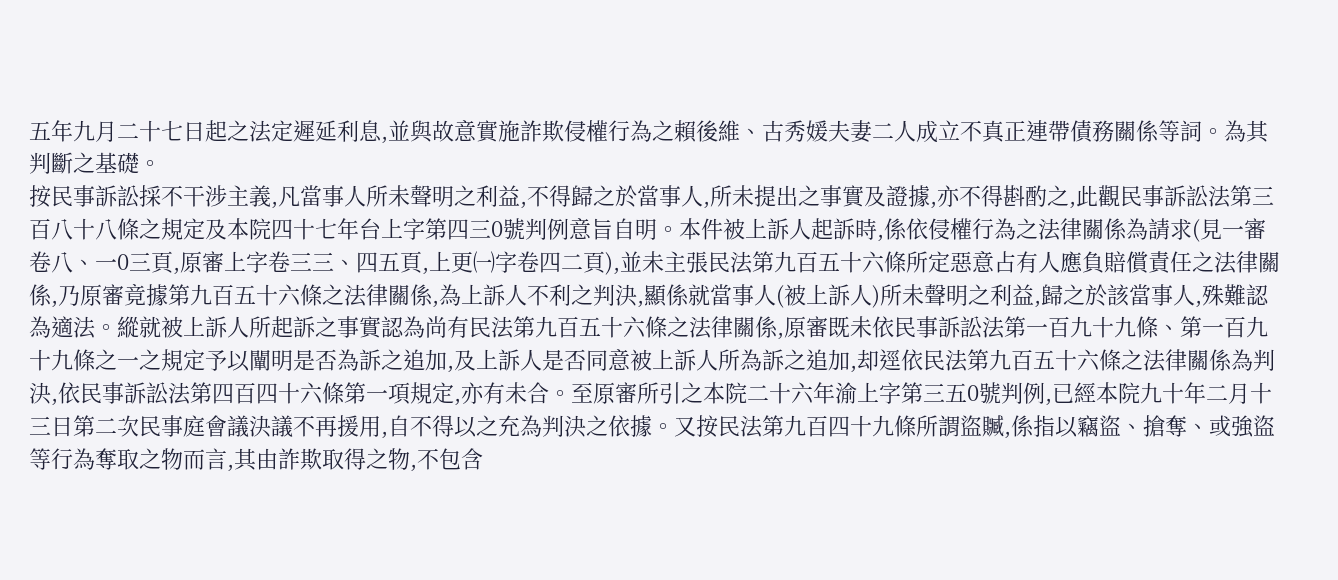五年九月二十七日起之法定遲延利息,並與故意實施詐欺侵權行為之賴後維、古秀媛夫妻二人成立不真正連帶債務關係等詞。為其判斷之基礎。
按民事訴訟採不干涉主義,凡當事人所未聲明之利益,不得歸之於當事人,所未提出之事實及證據,亦不得斟酌之,此觀民事訴訟法第三百八十八條之規定及本院四十七年台上字第四三0號判例意旨自明。本件被上訴人起訴時,係依侵權行為之法律關係為請求(見一審卷八、一0三頁,原審上字卷三三、四五頁,上更㈠字卷四二頁),並未主張民法第九百五十六條所定惡意占有人應負賠償責任之法律關係,乃原審竟據第九百五十六條之法律關係,為上訴人不利之判決,顯係就當事人(被上訴人)所未聲明之利益,歸之於該當事人,殊難認為適法。縱就被上訴人所起訴之事實認為尚有民法第九百五十六條之法律關係,原審既未依民事訴訟法第一百九十九條、第一百九十九條之一之規定予以闡明是否為訴之追加,及上訴人是否同意被上訴人所為訴之追加,却逕依民法第九百五十六條之法律關係為判決,依民事訴訟法第四百四十六條第一項規定,亦有未合。至原審所引之本院二十六年渝上字第三五0號判例,已經本院九十年二月十三日第二次民事庭會議決議不再援用,自不得以之充為判決之依據。又按民法第九百四十九條所謂盜贓,係指以竊盜、搶奪、或強盜等行為奪取之物而言,其由詐欺取得之物,不包含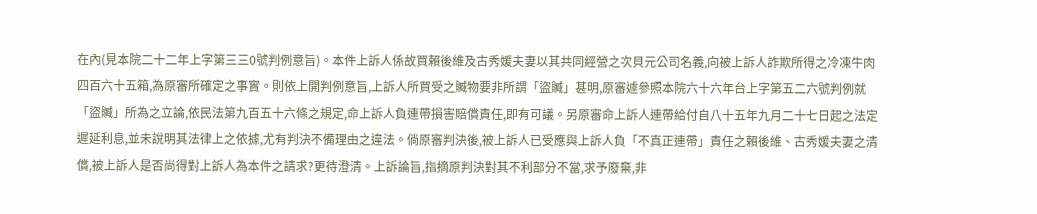在內(見本院二十二年上字第三三0號判例意旨)。本件上訴人係故買賴後維及古秀媛夫妻以其共同經營之次貝元公司名義,向被上訴人詐欺所得之冷凍牛肉四百六十五箱,為原審所確定之事實。則依上開判例意旨,上訴人所買受之贓物要非所謂「盜贓」甚明,原審遽參照本院六十六年台上字第五二六號判例就「盜贓」所為之立論,依民法第九百五十六條之規定,命上訴人負連帶損害賠償責任,即有可議。另原審命上訴人連帶給付自八十五年九月二十七日起之法定遲延利息,並未說明其法律上之依據,尤有判決不備理由之違法。倘原審判決後,被上訴人已受應與上訴人負「不真正連帶」責任之賴後維、古秀媛夫妻之清償,被上訴人是否尚得對上訴人為本件之請求?更待澄清。上訴論旨,指摘原判決對其不利部分不當,求予廢棄,非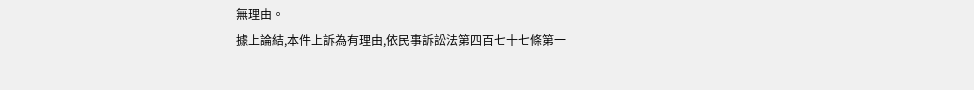無理由。
據上論結,本件上訴為有理由,依民事訴訟法第四百七十七條第一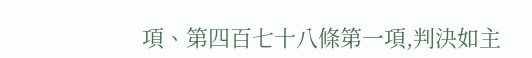項、第四百七十八條第一項,判決如主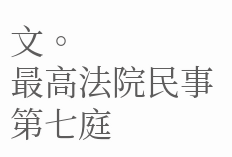文。
最高法院民事第七庭